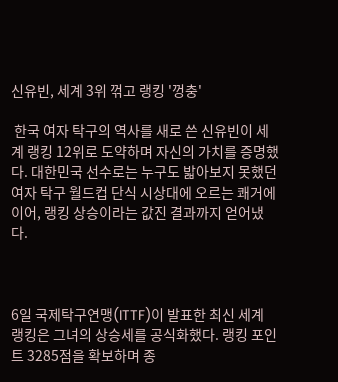신유빈, 세계 3위 꺾고 랭킹 '껑충'

 한국 여자 탁구의 역사를 새로 쓴 신유빈이 세계 랭킹 12위로 도약하며 자신의 가치를 증명했다. 대한민국 선수로는 누구도 밟아보지 못했던 여자 탁구 월드컵 단식 시상대에 오르는 쾌거에 이어, 랭킹 상승이라는 값진 결과까지 얻어냈다.



6일 국제탁구연맹(ITTF)이 발표한 최신 세계 랭킹은 그녀의 상승세를 공식화했다. 랭킹 포인트 3285점을 확보하며 종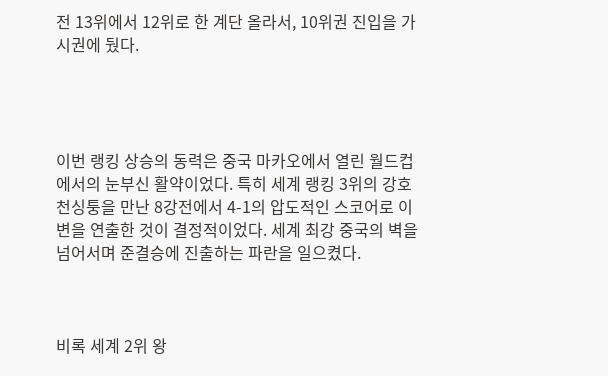전 13위에서 12위로 한 계단 올라서, 10위권 진입을 가시권에 뒀다.




이번 랭킹 상승의 동력은 중국 마카오에서 열린 월드컵에서의 눈부신 활약이었다. 특히 세계 랭킹 3위의 강호 천싱퉁을 만난 8강전에서 4-1의 압도적인 스코어로 이변을 연출한 것이 결정적이었다. 세계 최강 중국의 벽을 넘어서며 준결승에 진출하는 파란을 일으켰다.



비록 세계 2위 왕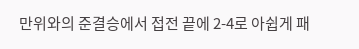만위와의 준결승에서 접전 끝에 2-4로 아쉽게 패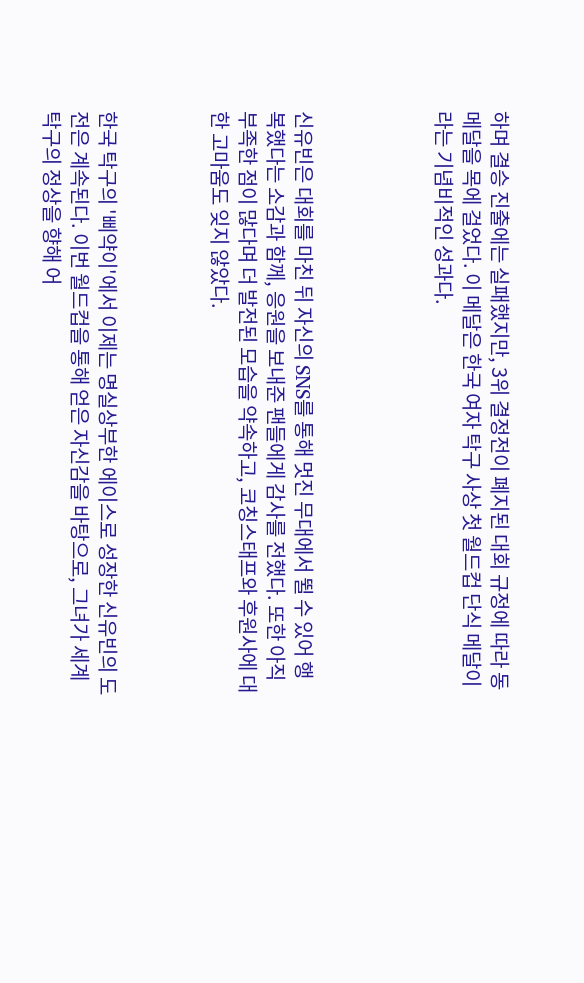하며 결승 진출에는 실패했지만, 3위 결정전이 폐지된 대회 규정에 따라 동메달을 목에 걸었다. 이 메달은 한국 여자 탁구 사상 첫 월드컵 단식 메달이라는 기념비적인 성과다.




신유빈은 대회를 마친 뒤 자신의 SNS를 통해 멋진 무대에서 뛸 수 있어 행복했다는 소감과 함께, 응원을 보내준 팬들에게 감사를 전했다. 또한 아직 부족한 점이 많다며 더 발전된 모습을 약속하고, 코칭스태프와 후원사에 대한 고마움도 잊지 않았다.



한국 탁구의 '삐약이'에서 이제는 명실상부한 에이스로 성장한 신유빈의 도전은 계속된다. 이번 월드컵을 통해 얻은 자신감을 바탕으로, 그녀가 세계 탁구의 정상을 향해 어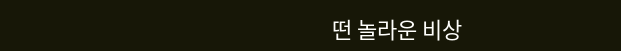떤 놀라운 비상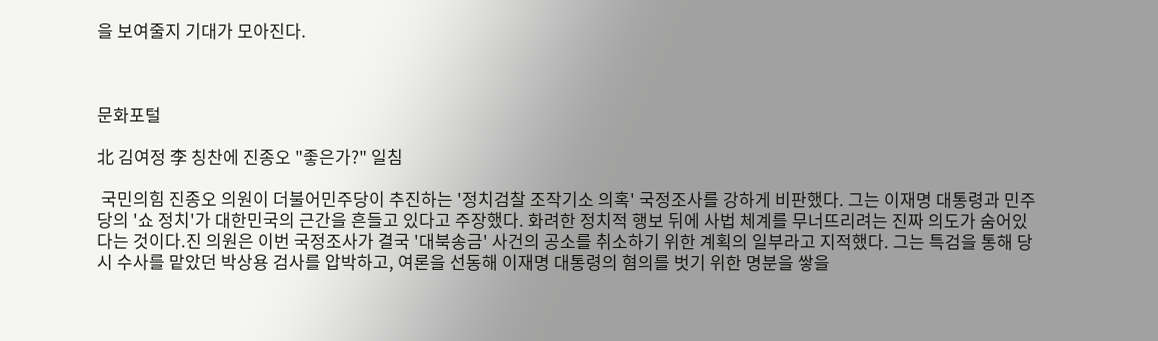을 보여줄지 기대가 모아진다.



문화포털

北 김여정 李 칭찬에 진종오 "좋은가?" 일침

 국민의힘 진종오 의원이 더불어민주당이 추진하는 '정치검찰 조작기소 의혹' 국정조사를 강하게 비판했다. 그는 이재명 대통령과 민주당의 '쇼 정치'가 대한민국의 근간을 흔들고 있다고 주장했다. 화려한 정치적 행보 뒤에 사법 체계를 무너뜨리려는 진짜 의도가 숨어있다는 것이다.진 의원은 이번 국정조사가 결국 '대북송금' 사건의 공소를 취소하기 위한 계획의 일부라고 지적했다. 그는 특검을 통해 당시 수사를 맡았던 박상용 검사를 압박하고, 여론을 선동해 이재명 대통령의 혐의를 벗기 위한 명분을 쌓을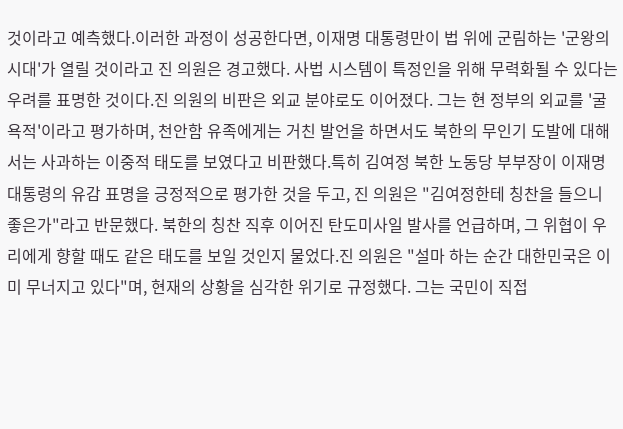것이라고 예측했다.이러한 과정이 성공한다면, 이재명 대통령만이 법 위에 군림하는 '군왕의 시대'가 열릴 것이라고 진 의원은 경고했다. 사법 시스템이 특정인을 위해 무력화될 수 있다는 우려를 표명한 것이다.진 의원의 비판은 외교 분야로도 이어졌다. 그는 현 정부의 외교를 '굴욕적'이라고 평가하며, 천안함 유족에게는 거친 발언을 하면서도 북한의 무인기 도발에 대해서는 사과하는 이중적 태도를 보였다고 비판했다.특히 김여정 북한 노동당 부부장이 이재명 대통령의 유감 표명을 긍정적으로 평가한 것을 두고, 진 의원은 "김여정한테 칭찬을 들으니 좋은가"라고 반문했다. 북한의 칭찬 직후 이어진 탄도미사일 발사를 언급하며, 그 위협이 우리에게 향할 때도 같은 태도를 보일 것인지 물었다.진 의원은 "설마 하는 순간 대한민국은 이미 무너지고 있다"며, 현재의 상황을 심각한 위기로 규정했다. 그는 국민이 직접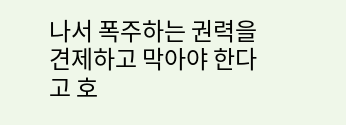나서 폭주하는 권력을 견제하고 막아야 한다고 호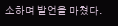소하며 발언을 마쳤다.